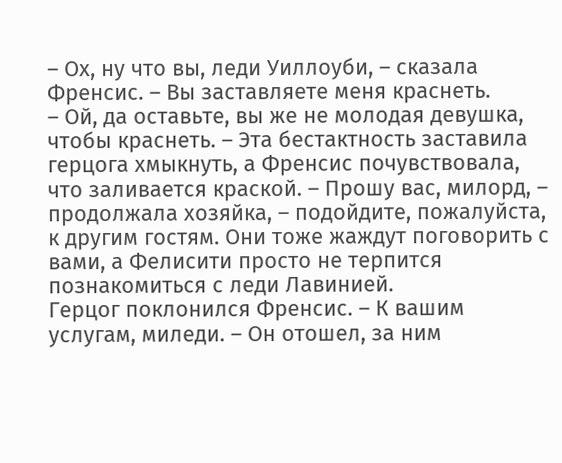– Ох, ну что вы, леди Уиллоуби, – сказала Френсис. – Вы заставляете меня краснеть.
– Ой, да оставьте, вы же не молодая девушка, чтобы краснеть. – Эта бестактность заставила герцога хмыкнуть, а Френсис почувствовала, что заливается краской. – Прошу вас, милорд, – продолжала хозяйка, – подойдите, пожалуйста, к другим гостям. Они тоже жаждут поговорить с вами, а Фелисити просто не терпится познакомиться с леди Лавинией.
Герцог поклонился Френсис. – К вашим услугам, миледи. – Он отошел, за ним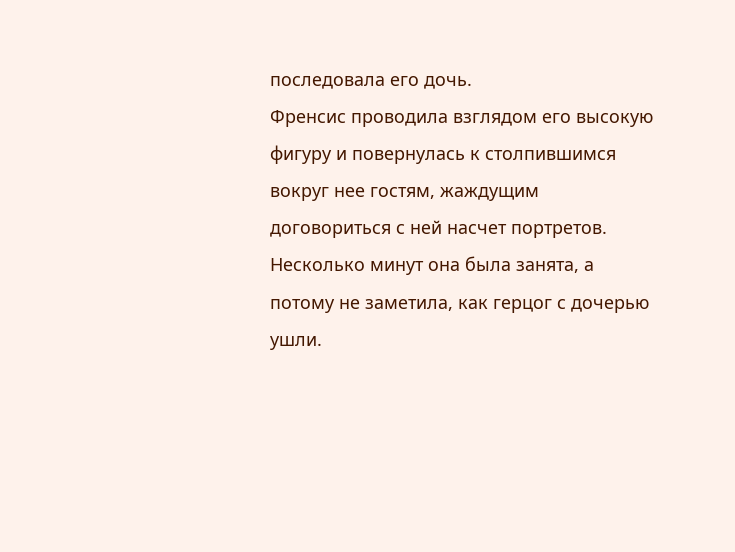последовала его дочь.
Френсис проводила взглядом его высокую фигуру и повернулась к столпившимся вокруг нее гостям, жаждущим договориться с ней насчет портретов. Несколько минут она была занята, а потому не заметила, как герцог с дочерью ушли.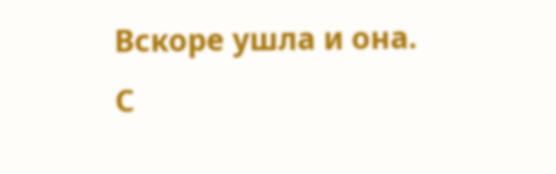Вскоре ушла и она.
С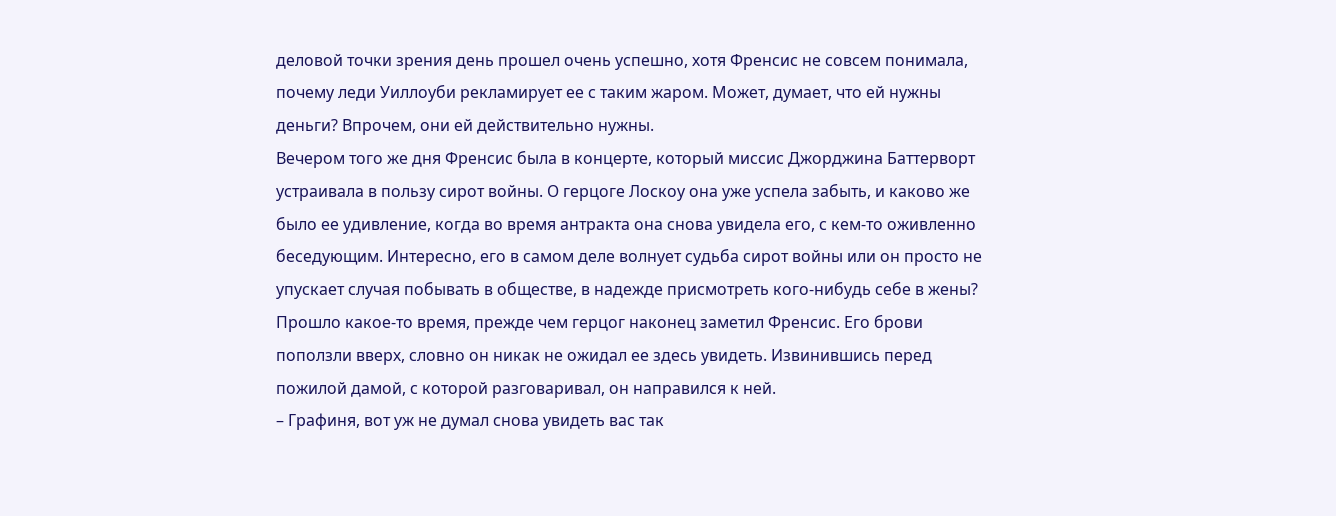деловой точки зрения день прошел очень успешно, хотя Френсис не совсем понимала, почему леди Уиллоуби рекламирует ее с таким жаром. Может, думает, что ей нужны деньги? Впрочем, они ей действительно нужны.
Вечером того же дня Френсис была в концерте, который миссис Джорджина Баттерворт устраивала в пользу сирот войны. О герцоге Лоскоу она уже успела забыть, и каково же было ее удивление, когда во время антракта она снова увидела его, с кем-то оживленно беседующим. Интересно, его в самом деле волнует судьба сирот войны или он просто не упускает случая побывать в обществе, в надежде присмотреть кого-нибудь себе в жены?
Прошло какое-то время, прежде чем герцог наконец заметил Френсис. Его брови поползли вверх, словно он никак не ожидал ее здесь увидеть. Извинившись перед пожилой дамой, с которой разговаривал, он направился к ней.
– Графиня, вот уж не думал снова увидеть вас так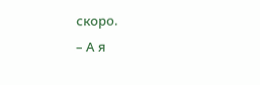скоро.
– А я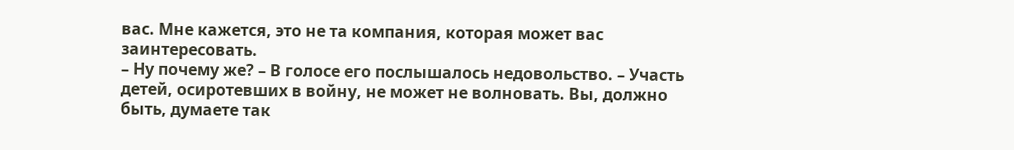вас. Мне кажется, это не та компания, которая может вас заинтересовать.
– Ну почему же? – В голосе его послышалось недовольство. – Участь детей, осиротевших в войну, не может не волновать. Вы, должно быть, думаете так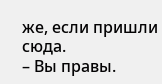же, если пришли сюда.
– Вы правы.